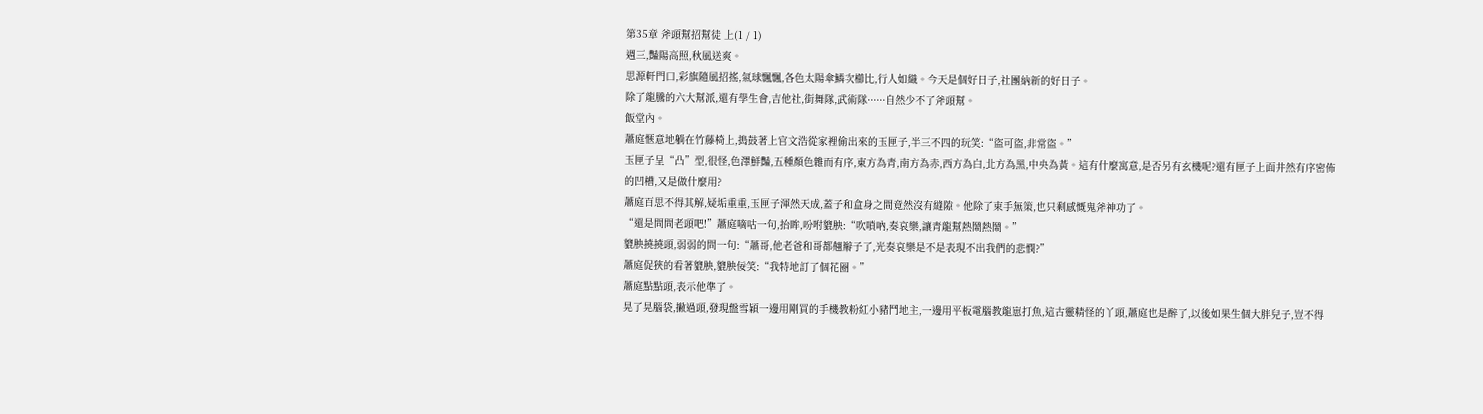第35章 斧頭幫招幫徒 上(1 / 1)
週三,豔陽高照,秋風送爽。
思源軒門口,彩旗隨風招搖,氣球飄飄,各色太陽傘鱗次櫛比,行人如織。今天是個好日子,社團納新的好日子。
除了龍騰的六大幫派,還有學生會,吉他社,街舞隊,武術隊······自然少不了斧頭幫。
飯堂內。
蕭庭愜意地躺在竹藤椅上,搗鼓著上官文浩從家裡偷出來的玉匣子,半三不四的玩笑:“盜可盜,非常盜。”
玉匣子呈“凸”型,很怪,色澤鮮豔,五種顏色雜而有序,東方為青,南方為赤,西方為白,北方為黑,中央為黃。這有什麼寓意,是否另有玄機呢?還有匣子上面井然有序密佈的凹槽,又是做什麼用?
蕭庭百思不得其解,疑垢重重,玉匣子渾然天成,蓋子和盒身之間竟然沒有縫隙。他除了束手無策,也只剩感慨鬼斧神功了。
“還是問問老頭吧!”蕭庭嘀咕一句,抬眸,吩咐貔胦:“吹嗩吶,奏哀樂,讓青龍幫熱鬧熱鬧。”
貔胦撓撓頭,弱弱的問一句:“蕭哥,他老爸和哥都翹辮子了,光奏哀樂是不是表現不出我們的悲憫?”
蕭庭促狹的看著貔胦,貔胦佞笑:“我特地訂了個花圈。”
蕭庭點點頭,表示他準了。
晃了晃腦袋,撇過頭,發現盤雪穎一邊用剛買的手機教粉紅小豬鬥地主,一邊用平板電腦教龍崽打魚,這古靈精怪的丫頭,蕭庭也是醉了,以後如果生個大胖兒子,豈不得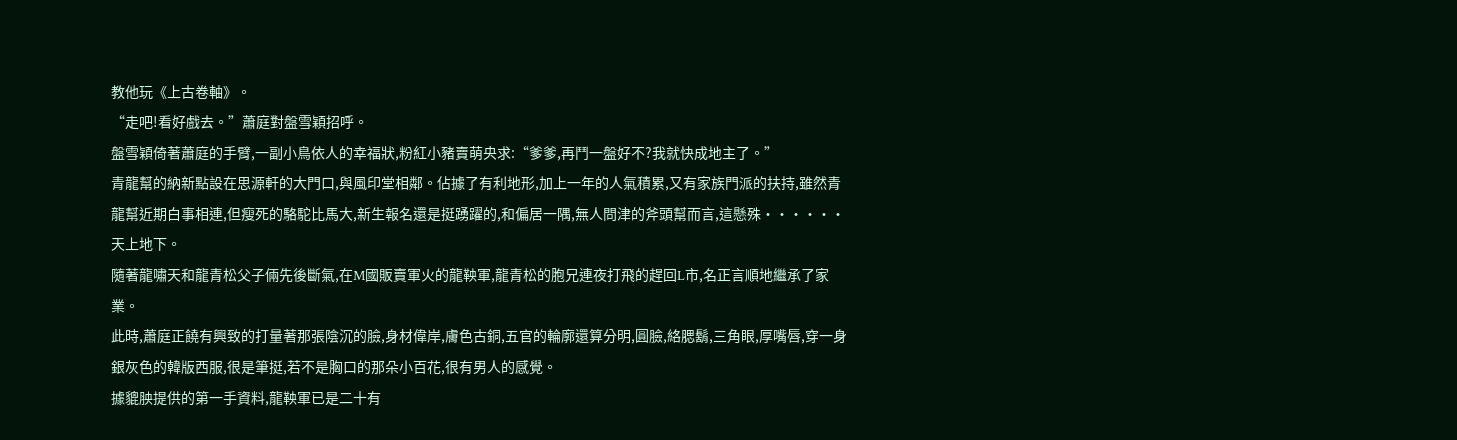教他玩《上古卷軸》。
“走吧!看好戲去。”蕭庭對盤雪穎招呼。
盤雪穎倚著蕭庭的手臂,一副小鳥依人的幸福狀,粉紅小豬賣萌央求:“爹爹,再鬥一盤好不?我就快成地主了。”
青龍幫的納新點設在思源軒的大門口,與風印堂相鄰。佔據了有利地形,加上一年的人氣積累,又有家族門派的扶持,雖然青龍幫近期白事相連,但瘦死的駱駝比馬大,新生報名還是挺踴躍的,和偏居一隅,無人問津的斧頭幫而言,這懸殊······
天上地下。
隨著龍嘯天和龍青松父子倆先後斷氣,在M國販賣軍火的龍鞅軍,龍青松的胞兄連夜打飛的趕回L市,名正言順地繼承了家業。
此時,蕭庭正饒有興致的打量著那張陰沉的臉,身材偉岸,膚色古銅,五官的輪廓還算分明,圓臉,絡腮鬍,三角眼,厚嘴唇,穿一身銀灰色的韓版西服,很是筆挺,若不是胸口的那朵小百花,很有男人的感覺。
據貔胦提供的第一手資料,龍鞅軍已是二十有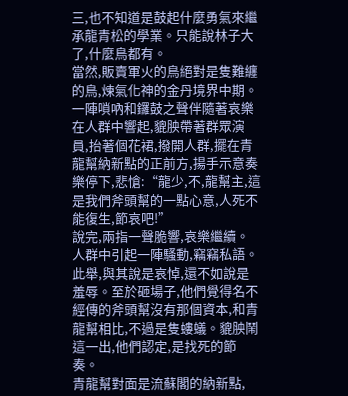三,也不知道是鼓起什麼勇氣來繼承龍青松的學業。只能說林子大了,什麼鳥都有。
當然,販賣軍火的鳥絕對是隻難纏的鳥,煉氣化神的金丹境界中期。
一陣嗩吶和鑼鼓之聲伴隨著哀樂在人群中響起,貔胦帶著群眾演員,抬著個花裙,撥開人群,擺在青龍幫納新點的正前方,揚手示意奏樂停下,悲愴:“龍少,不,龍幫主,這是我們斧頭幫的一點心意,人死不能復生,節哀吧!”
說完,兩指一聲脆響,哀樂繼續。
人群中引起一陣騷動,竊竊私語。此舉,與其說是哀悼,還不如說是羞辱。至於砸場子,他們覺得名不經傳的斧頭幫沒有那個資本,和青龍幫相比,不過是隻螻蟻。貔胦鬧這一出,他們認定,是找死的節奏。
青龍幫對面是流蘇閣的納新點,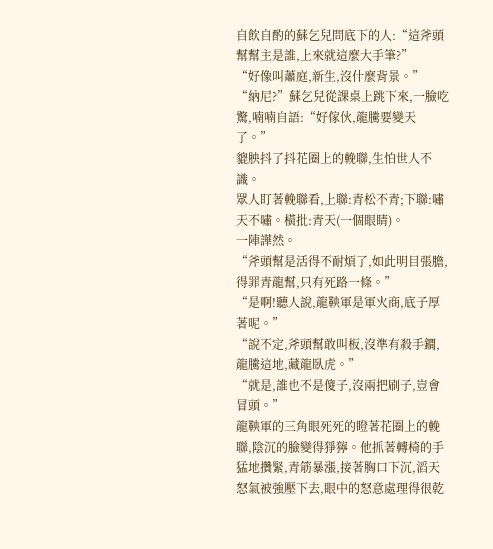自飲自酌的蘇乞兒問底下的人:“這斧頭幫幫主是誰,上來就這麼大手筆?”
“好像叫蕭庭,新生,沒什麼背景。”
“納尼?”蘇乞兒從課桌上跳下來,一臉吃驚,喃喃自語:“好傢伙,龍騰要變天了。”
貔胦抖了抖花圈上的輓聯,生怕世人不識。
眾人盯著輓聯看,上聯:青松不青;下聯:嘯天不嘯。橫批:青天(一個眼睛)。
一陣譁然。
“斧頭幫是活得不耐煩了,如此明目張膽,得罪青龍幫,只有死路一條。”
“是啊!聽人說,龍鞅軍是軍火商,底子厚著呢。”
“說不定,斧頭幫敢叫板,沒準有殺手鐧,龍騰這地,藏龍臥虎。”
“就是,誰也不是傻子,沒兩把刷子,豈會冒頭。”
龍鞅軍的三角眼死死的瞪著花圈上的輓聯,陰沉的臉變得猙獰。他抓著轉椅的手猛地攢緊,青筋暴漲,接著胸口下沉,滔天怒氣被強壓下去,眼中的怒意處理得很乾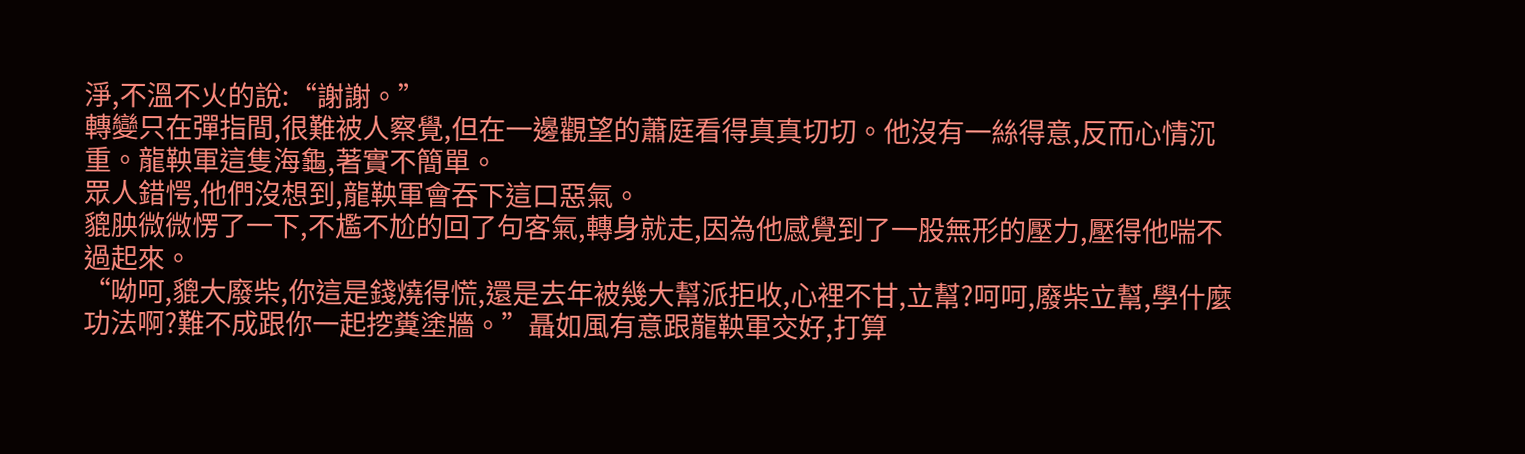淨,不溫不火的說:“謝謝。”
轉變只在彈指間,很難被人察覺,但在一邊觀望的蕭庭看得真真切切。他沒有一絲得意,反而心情沉重。龍鞅軍這隻海龜,著實不簡單。
眾人錯愕,他們沒想到,龍鞅軍會吞下這口惡氣。
貔胦微微愣了一下,不尷不尬的回了句客氣,轉身就走,因為他感覺到了一股無形的壓力,壓得他喘不過起來。
“呦呵,貔大廢柴,你這是錢燒得慌,還是去年被幾大幫派拒收,心裡不甘,立幫?呵呵,廢柴立幫,學什麼功法啊?難不成跟你一起挖糞塗牆。”聶如風有意跟龍鞅軍交好,打算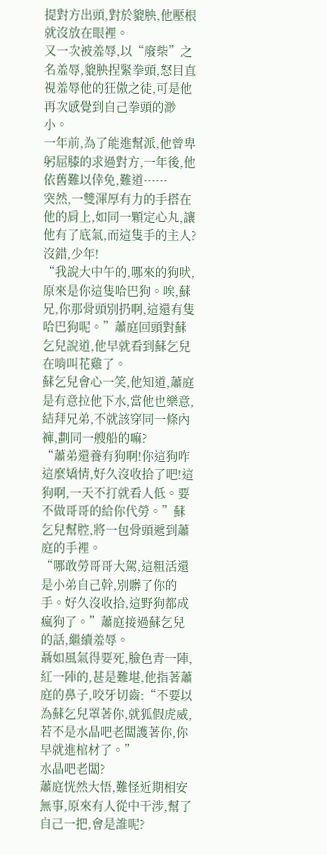提對方出頭,對於貔胦,他壓根就沒放在眼裡。
又一次被羞辱,以“廢柴”之名羞辱,貔胦捏緊拳頭,怒目直視羞辱他的狂傲之徒,可是他再次感覺到自己拳頭的渺小。
一年前,為了能進幫派,他曾卑躬屈膝的求過對方,一年後,他依舊難以倖免,難道······
突然,一雙渾厚有力的手搭在他的肩上,如同一顆定心丸,讓他有了底氣,而這隻手的主人?
沒錯,少年!
“我說大中午的,哪來的狗吠,原來是你這隻哈巴狗。唉,蘇兄,你那骨頭別扔啊,這還有隻哈巴狗呢。”蕭庭回頭對蘇乞兒說道,他早就看到蘇乞兒在啃叫花雞了。
蘇乞兒會心一笑,他知道,蕭庭是有意拉他下水,當他也樂意,結拜兄弟,不就該穿同一條內褲,劃同一艘船的嘛?
“蕭弟還養有狗啊!你這狗咋這麼矯情,好久沒收拾了吧!這狗啊,一天不打就看人低。要不做哥哥的給你代勞。”蘇乞兒幫腔,將一包骨頭遞到蕭庭的手裡。
“哪敢勞哥哥大駕,這粗活還是小弟自己幹,別髒了你的手。好久沒收拾,這野狗都成瘋狗了。”蕭庭接過蘇乞兒的話,繼續羞辱。
聶如風氣得要死,臉色青一陣,紅一陣的,甚是難堪,他指著蕭庭的鼻子,咬牙切齒:“不要以為蘇乞兒罩著你,就狐假虎威,若不是水晶吧老闆護著你,你早就進棺材了。”
水晶吧老闆?
蕭庭恍然大悟,難怪近期相安無事,原來有人從中干涉,幫了自己一把,會是誰呢?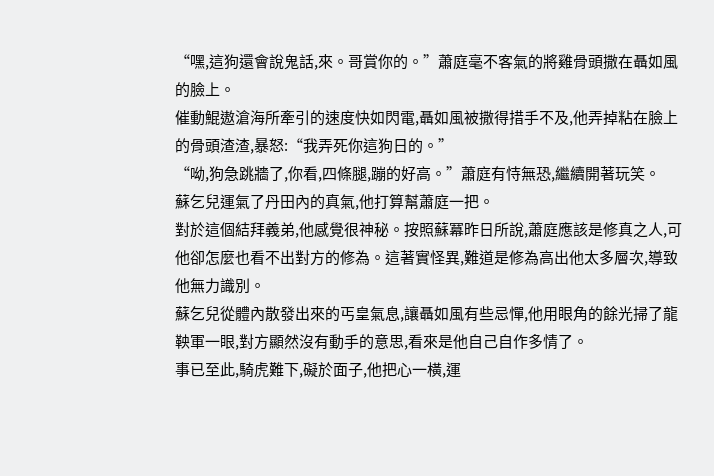“嘿,這狗還會說鬼話,來。哥賞你的。”蕭庭毫不客氣的將雞骨頭撒在聶如風的臉上。
催動鯤遨滄海所牽引的速度快如閃電,聶如風被撒得措手不及,他弄掉粘在臉上的骨頭渣渣,暴怒:“我弄死你這狗日的。”
“呦,狗急跳牆了,你看,四條腿,蹦的好高。”蕭庭有恃無恐,繼續開著玩笑。
蘇乞兒運氣了丹田內的真氣,他打算幫蕭庭一把。
對於這個結拜義弟,他感覺很神秘。按照蘇冪昨日所說,蕭庭應該是修真之人,可他卻怎麼也看不出對方的修為。這著實怪異,難道是修為高出他太多層次,導致他無力識別。
蘇乞兒從體內散發出來的丐皇氣息,讓聶如風有些忌憚,他用眼角的餘光掃了龍鞅軍一眼,對方顯然沒有動手的意思,看來是他自己自作多情了。
事已至此,騎虎難下,礙於面子,他把心一橫,運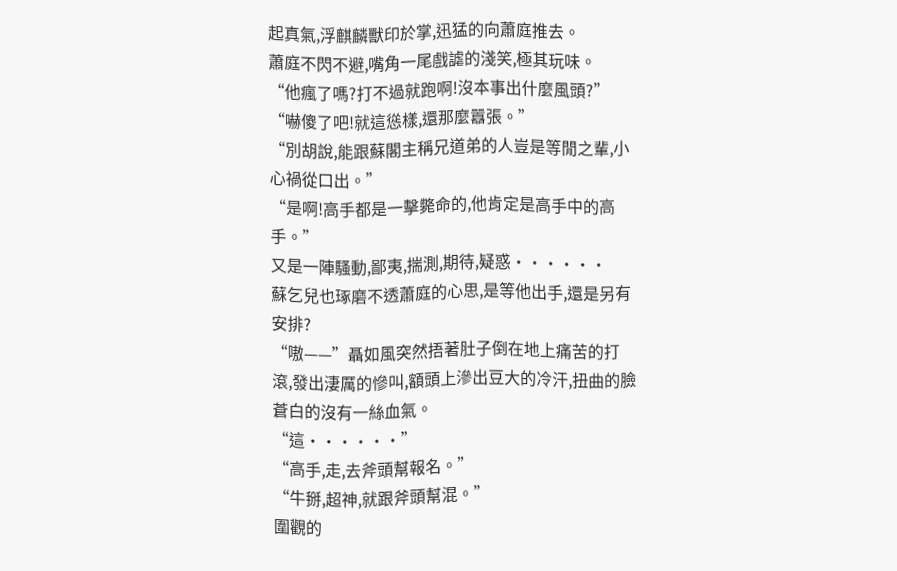起真氣,浮麒麟獸印於掌,迅猛的向蕭庭推去。
蕭庭不閃不避,嘴角一尾戲謔的淺笑,極其玩味。
“他瘋了嗎?打不過就跑啊!沒本事出什麼風頭?”
“嚇傻了吧!就這慫樣,還那麼囂張。”
“別胡說,能跟蘇閣主稱兄道弟的人豈是等閒之輩,小心禍從口出。”
“是啊!高手都是一擊斃命的,他肯定是高手中的高手。”
又是一陣騷動,鄙夷,揣測,期待,疑惑······
蘇乞兒也琢磨不透蕭庭的心思,是等他出手,還是另有安排?
“嗷——”聶如風突然捂著肚子倒在地上痛苦的打滾,發出淒厲的慘叫,額頭上滲出豆大的冷汗,扭曲的臉蒼白的沒有一絲血氣。
“這······”
“高手,走,去斧頭幫報名。”
“牛掰,超神,就跟斧頭幫混。”
圍觀的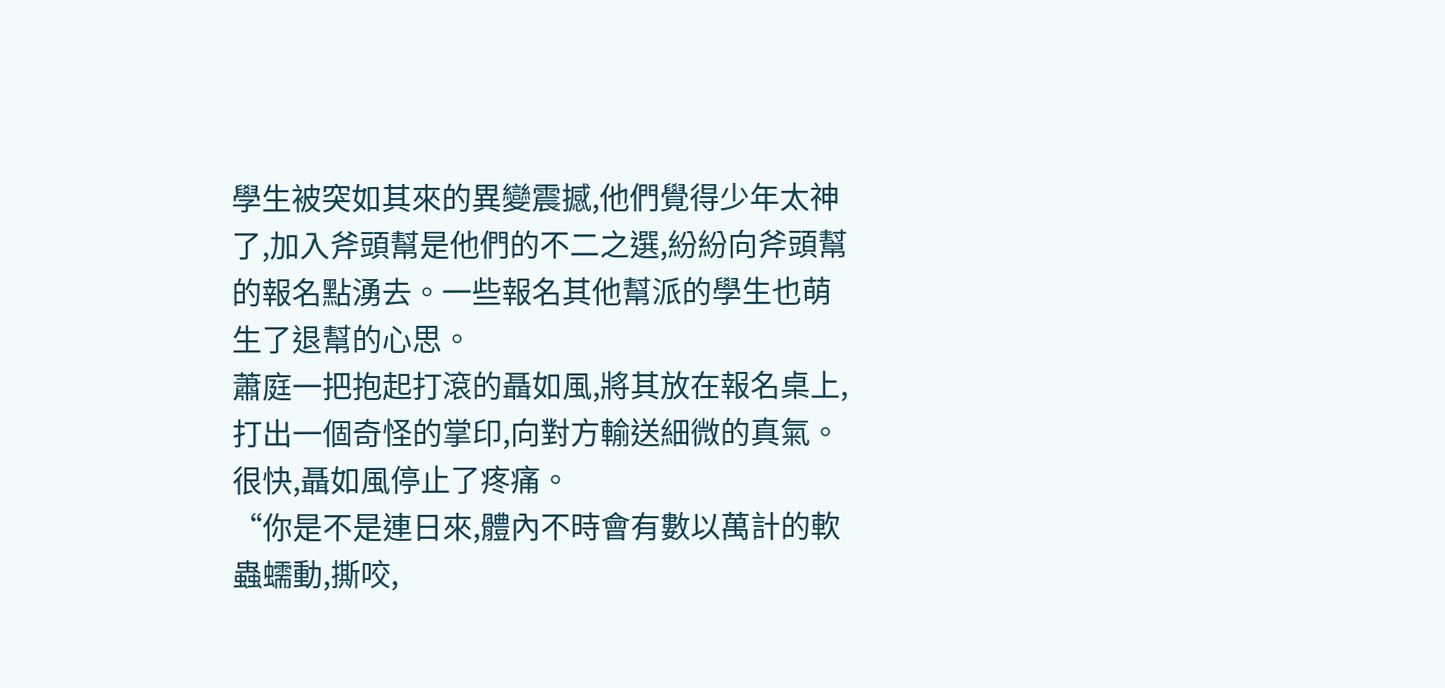學生被突如其來的異變震撼,他們覺得少年太神了,加入斧頭幫是他們的不二之選,紛紛向斧頭幫的報名點湧去。一些報名其他幫派的學生也萌生了退幫的心思。
蕭庭一把抱起打滾的聶如風,將其放在報名桌上,打出一個奇怪的掌印,向對方輸送細微的真氣。很快,聶如風停止了疼痛。
“你是不是連日來,體內不時會有數以萬計的軟蟲蠕動,撕咬,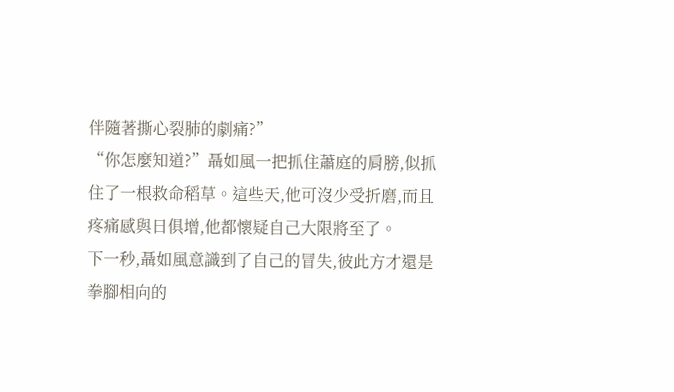伴隨著撕心裂肺的劇痛?”
“你怎麼知道?”聶如風一把抓住蕭庭的肩膀,似抓住了一根救命稻草。這些天,他可沒少受折磨,而且疼痛感與日俱增,他都懷疑自己大限將至了。
下一秒,聶如風意識到了自己的冒失,彼此方才還是拳腳相向的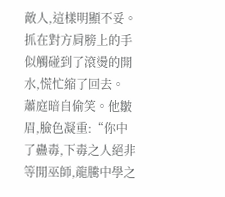敵人,這樣明顯不妥。抓在對方肩膀上的手似觸碰到了滾燙的開水,慌忙縮了回去。
蕭庭暗自偷笑。他皺眉,臉色凝重:“你中了蠱毒,下毒之人絕非等閒巫師,龍騰中學之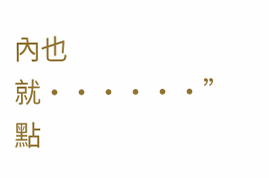內也就······”
點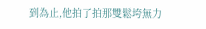到為止,他拍了拍那雙鬆垮無力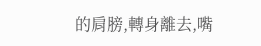的肩膀,轉身離去,嘴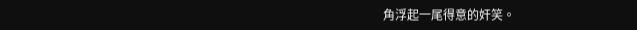角浮起一尾得意的奸笑。